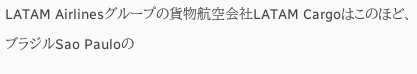LATAM Airlinesグループの貨物航空会社LATAM Cargoはこのほど、ブラジルSao Pauloの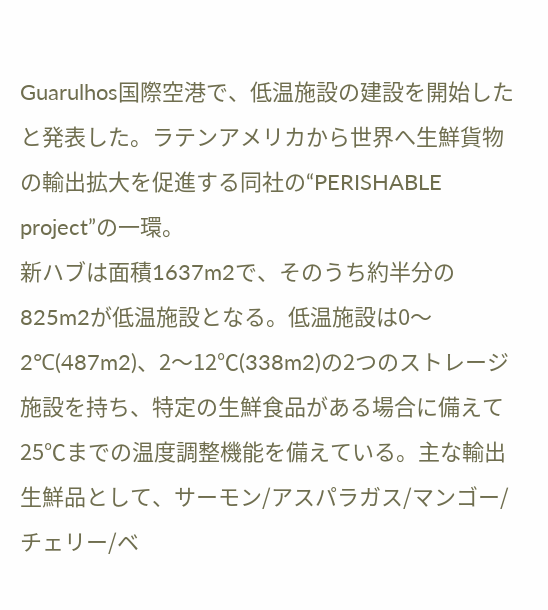Guarulhos国際空港で、低温施設の建設を開始したと発表した。ラテンアメリカから世界へ生鮮貨物の輸出拡大を促進する同社の“PERISHABLE project”の一環。
新ハブは面積1637m2で、そのうち約半分の825m2が低温施設となる。低温施設は0〜2℃(487m2)、2〜12℃(338m2)の2つのストレージ施設を持ち、特定の生鮮食品がある場合に備えて25℃までの温度調整機能を備えている。主な輸出生鮮品として、サーモン/アスパラガス/マンゴー/チェリー/ベ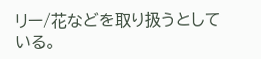リー/花などを取り扱うとしている。